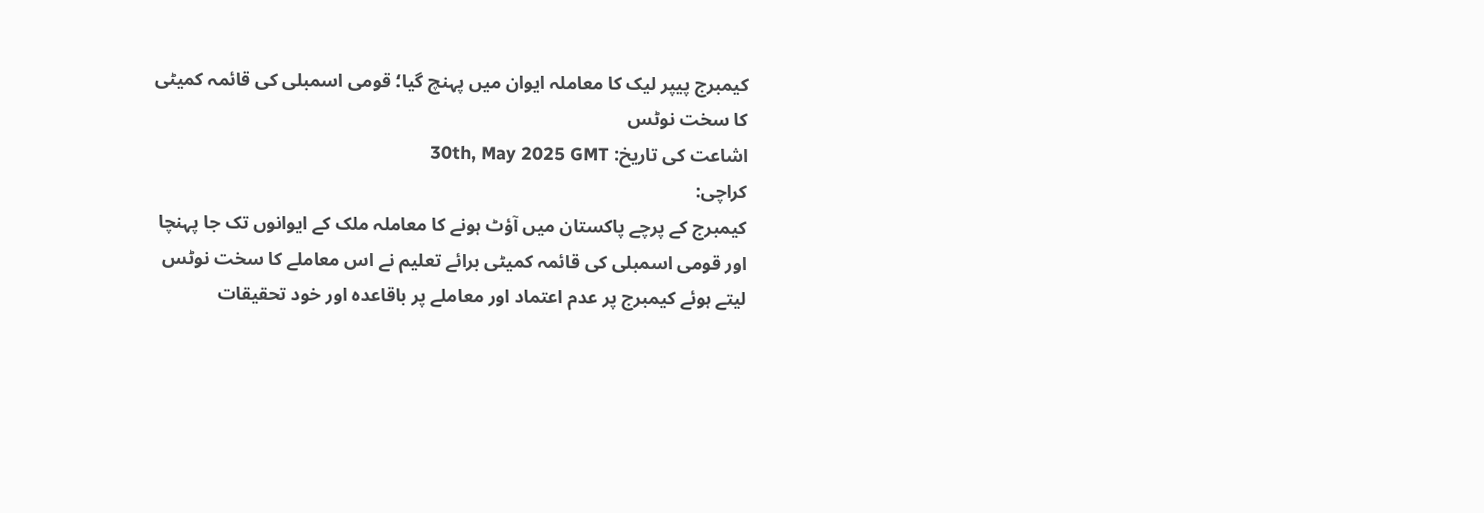کیمبرج پیپر لیک کا معاملہ ایوان میں پہنچ گیا؛ قومی اسمبلی کی قائمہ کمیٹی کا سخت نوٹس
اشاعت کی تاریخ: 30th, May 2025 GMT
کراچی:
کیمبرج کے پرچے پاکستان میں آؤٹ ہونے کا معاملہ ملک کے ایوانوں تک جا پہنچا اور قومی اسمبلی کی قائمہ کمیٹی برائے تعلیم نے اس معاملے کا سخت نوٹس لیتے ہوئے کیمبرج پر عدم اعتماد اور معاملے پر باقاعدہ اور خود تحقیقات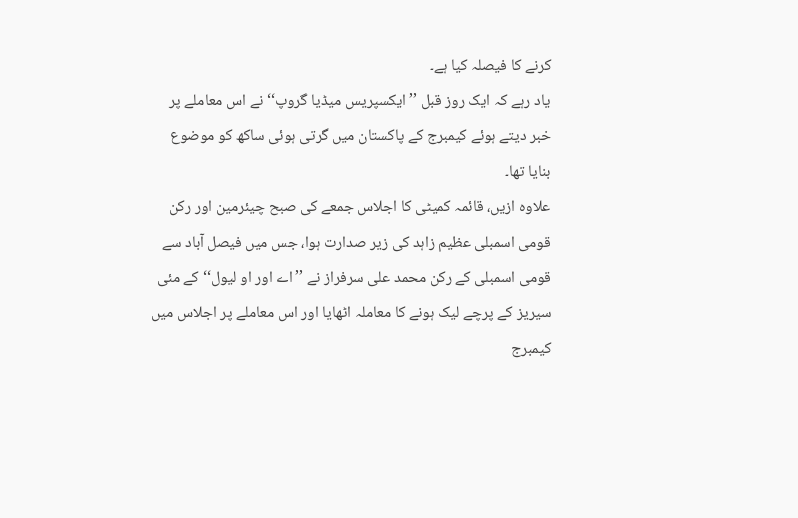کرنے کا فیصلہ کیا ہے۔
یاد رہے کہ ایک روز قبل ’’ایکسپریس میڈیا گروپ‘‘ نے اس معاملے پر خبر دیتے ہوئے کیمبرج کے پاکستان میں گرتی ہوئی ساکھ کو موضوع بنایا تھا۔
علاوہ ازیں، قائمہ کمیٹی کا اجلاس جمعے کی صبح چیئرمین اور رکن قومی اسمبلی عظیم زاہد کی زیر صدارت ہوا، جس میں فیصل آباد سے قومی اسمبلی کے رکن محمد علی سرفراز نے ’’اے اور او لیول‘‘ کے مئی سیریز کے پرچے لیک ہونے کا معاملہ اٹھایا اور اس معاملے پر اجلاس میں کیمبرج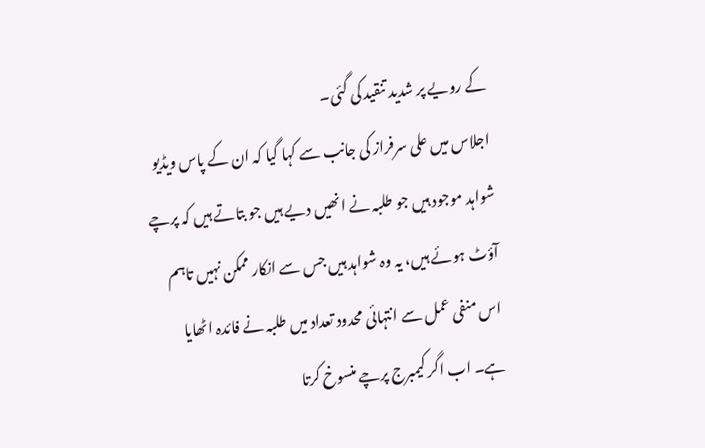کے رویے پر شدید تنقید کی گئی۔
اجلاس میں علی سرفراز کی جانب سے کہا گیا کہ ان کے پاس ویڈیو شواہد موجود ہیں جو طلبہ نے انھیں دیے ہیں جو بتاتے ہیں کہ پرچے آؤٹ ہوئے ہیں، یہ وہ شواہد ہیں جس سے انکار ممکن نہیں تاہم اس منفی عمل سے انتہائی محدود تعداد میں طلبہ نے فائدہ اٹھایا ہے۔ اب اگر کیمبرج پرچے منسوخ کرتا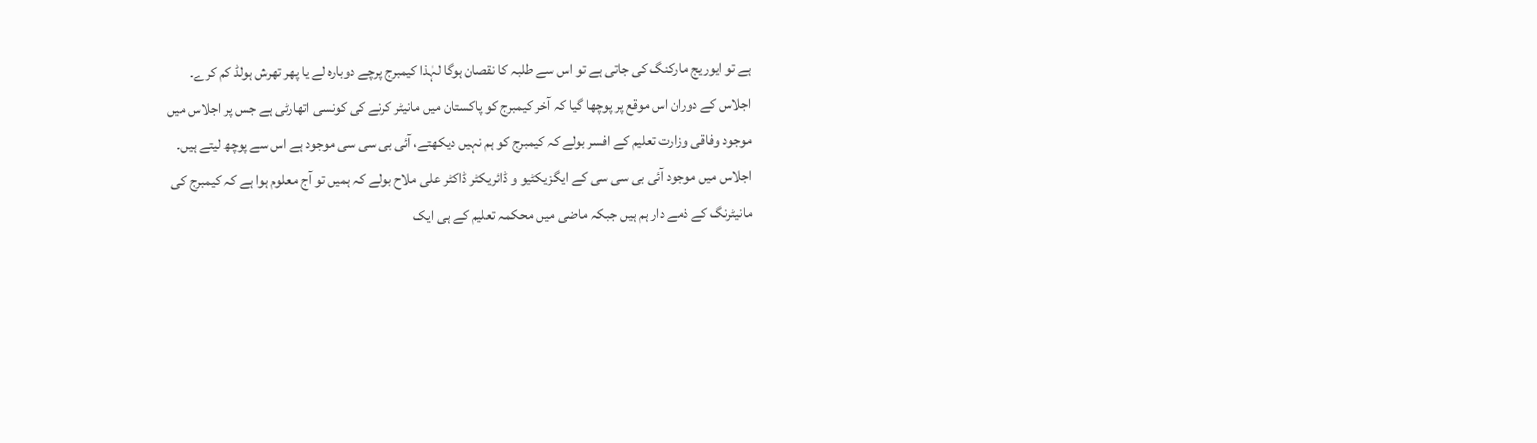ہے تو ایوریج مارکنگ کی جاتی ہے تو اس سے طلبہ کا نقصان ہوگا لہٰذا کیمبرج پرچے دوبارہ لے یا پھر تھرش ہولڈ کم کرے۔
اجلاس کے دوران اس موقع پر پوچھا گیا کہ آخر کیمبرج کو پاکستان میں مانیٹر کرنے کی کونسی اتھارٹی ہے جس پر اجلاس میں موجود وفاقی وزارت تعلیم کے افسر بولے کہ کیمبرج کو ہم نہیں دیکھتے، آئی بی سی سی موجود ہے اس سے پوچھ لیتے ہیں۔
اجلاس میں موجود آئی بی سی سی کے ایگزیکٹیو و ڈائریکٹر ڈاکٹر علی ملاح بولے کہ ہمیں تو آج معلوم ہوا ہے کہ کیمبرج کی مانیٹرنگ کے ذمے دار ہم ہیں جبکہ ماضی میں محکمہ تعلیم کے ہی ایک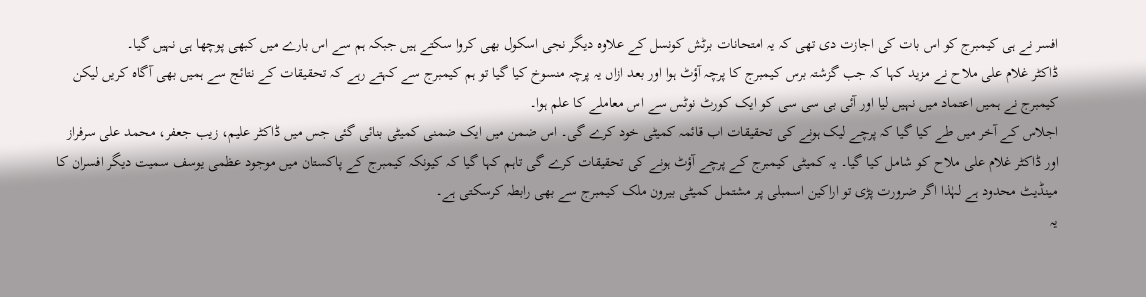افسر نے ہی کیمبرج کو اس بات کی اجازت دی تھی کہ یہ امتحانات برٹش کونسل کے علاوہ دیگر نجی اسکول بھی کروا سکتے ہیں جبکہ ہم سے اس بارے میں کبھی پوچھا ہی نہیں گیا۔
ڈاکٹر غلام علی ملاح نے مزید کہا کہ جب گزشتہ برس کیمبرج کا پرچہ آؤٹ ہوا اور بعد ازاں یہ پرچہ منسوخ کیا گیا تو ہم کیمبرج سے کہتے رہے کہ تحقیقات کے نتائج سے ہمیں بھی آگاہ کریں لیکن کیمبرج نے ہمیں اعتماد میں نہیں لیا اور آئی بی سی سی کو ایک کورٹ نوٹس سے اس معاملے کا علم ہوا۔
اجلاس کے آخر میں طے کیا گیا کہ پرچے لیک ہونے کی تحقیقات اب قائمہ کمیٹی خود کرے گی۔ اس ضمن میں ایک ضمنی کمیٹی بنائی گئی جس میں ڈاکٹر علیم، زیب جعفر، محمد علی سرفراز اور ڈاکٹر غلام علی ملاح کو شامل کیا گیا۔ یہ کمیٹی کیمبرج کے پرچے آؤٹ ہونے کی تحقیقات کرے گی تاہم کہا گیا کہ کیونکہ کیمبرج کے پاکستان میں موجود عظمی یوسف سمیت دیگر افسران کا مینڈیٹ محدود ہے لہٰذا اگر ضرورت پڑی تو اراکین اسمبلی پر مشتمل کمیٹی بیرون ملک کیمبرج سے بھی رابطہ کرسکتی ہے۔
یہ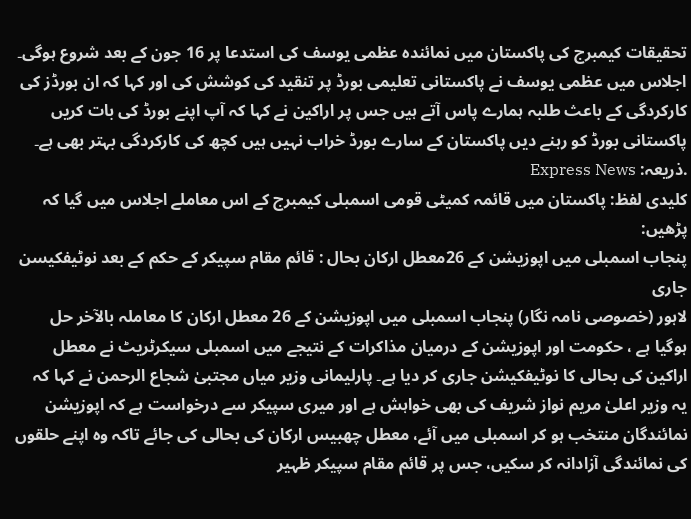تحقیقات کیمبرج کی پاکستان میں نمائندہ عظمی یوسف کی استدعا پر 16 جون کے بعد شروع ہوگی۔ اجلاس میں عظمی یوسف نے پاکستانی تعلیمی بورڈ پر تنقید کی کوشش کی اور کہا کہ ان بورڈز کی کارکردگی کے باعث طلبہ ہمارے پاس آتے ہیں جس پر اراکین نے کہا کہ آپ اپنے بورڈ کی بات کریں پاکستانی بورڈ کو رہنے دیں پاکستان کے سارے بورڈ خراب نہیں ہیں کچھ کی کارکردگی بہتر بھی ہے۔
.ذریعہ: Express News
کلیدی لفظ: پاکستان میں قائمہ کمیٹی قومی اسمبلی کیمبرج کے اس معاملے اجلاس میں گیا کہ
پڑھیں:
پنجاب اسمبلی میں اپوزیشن کے 26معطل ارکان بحال : قائم مقام سپیکر کے حکم کے بعد نوٹیفکیسن جاری
لاہور (خصوصی نامہ نگار) پنجاب اسمبلی میں اپوزیشن کے 26 معطل ارکان کا معاملہ بالآخر حل ہوگیا ہے ، حکومت اور اپوزیشن کے درمیان مذاکرات کے نتیجے میں اسمبلی سیکرٹریٹ نے معطل اراکین کی بحالی کا نوٹیفکیشن جاری کر دیا ہے۔ پارلیمانی وزیر میاں مجتبیٰ شجاع الرحمن نے کہا کہ یہ وزیر اعلیٰ مریم نواز شریف کی بھی خواہش ہے اور میری سپیکر سے درخواست ہے کہ اپوزیشن نمائندگان منتخب ہو کر اسمبلی میں آئے، معطل چھبیس ارکان کی بحالی کی جائے تاکہ وہ اپنے حلقوں کی نمائندگی آزادانہ کر سکیں، جس پر قائم مقام سپیکر ظہیر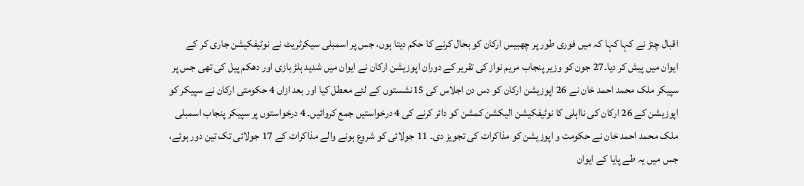اقبال چنڑ نے کہا کہا کہ میں فوری طور پر چھبیس ارکان کو بحال کرنے کا حکم دیتا ہوں، جس پر اسمبلی سیکرٹریٹ نے نوٹیفکیشن جاری کر کے ایوان میں پیش کر دیا۔27 جون کو وزیر پنجاب مریم نواز کی تقریر کے دوران اپوزیشن ارکان نے ایوان میں شدید ہلڑ بازی اور دھکم پیل کی تھی جس پر سپیکر ملک محمد احمد خان نے 26 اپوزیشن ارکان کو دس دن اجلاس کی 15نشستوں کے لئے معطل کیا اور بعد ازاں 4 حکومتی ارکان نے سپیکر کو اپوزیشن کے 26 ارکان کی نااہلی کا نوٹیفکیشن الیکشن کمشن کو دائر کرنے کی 4 درخواستیں جمع کروائیں۔ 4 درخواستوں پر سپیکر پنجاب اسمبلی ملک محمد احمد خان نے حکومت و اپوزیشن کو مذاکرات کی تجویز دی۔ 11 جولائی کو شروع ہونے والے مذاکرات کے 17 جولائی تک تین دور ہوئے، جس میں یہ طے پایا کے ایوان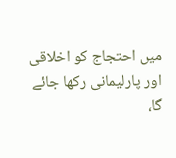میں احتجاج کو اخلاقی اور پارلیمانی رکھا جائے گا،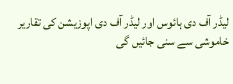لیڈر آف دی ہائوس اور لیڈر آف دی اپوزیشن کی تقاریر خاموشی سے سنی جائیں گی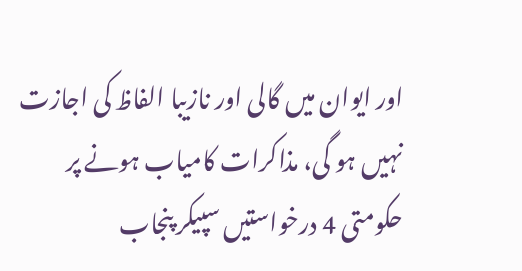اور ایوان میں گالی اور نازیبا الفاظ کی اجازت نہیں ہو گی، مذاکرات کامیاب ہونے پر حکومتی 4 درخواستیں سپیکر پنجاب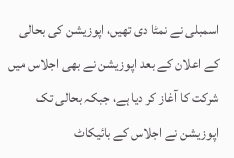اسمبلی نے نمٹا دی تھیں، اپوزیشن کی بحالی کے اعلان کے بعد اپوزیشن نے بھی اجلاس میں شرکت کا آغاز کر دیا ہے، جبکہ بحالی تک اپوزیشن نے اجلاس کے بائیکاٹ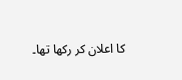کا اعلان کر رکھا تھا۔